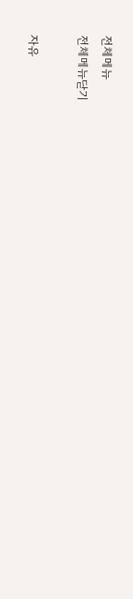전체메뉴
전체메뉴닫기

자유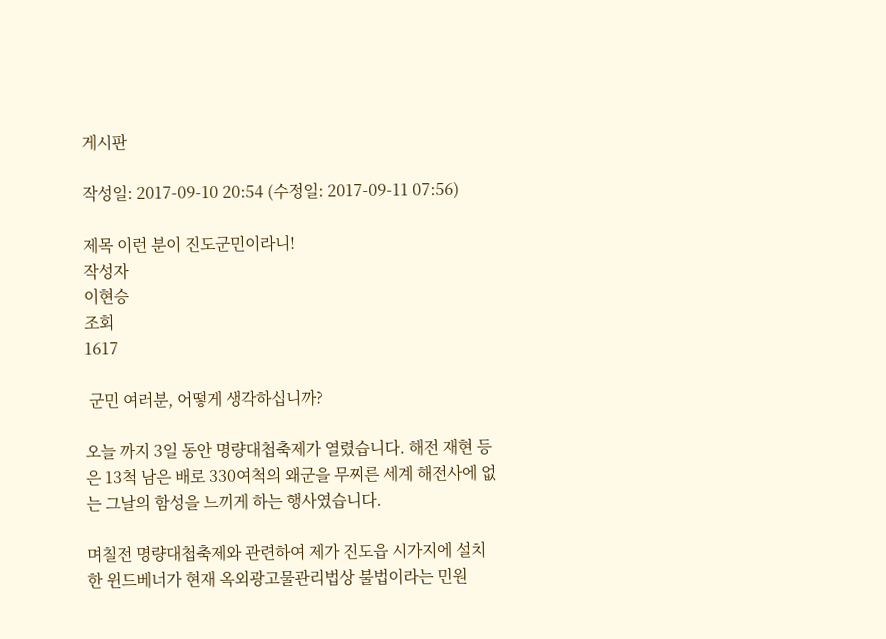게시판

작성일: 2017-09-10 20:54 (수정일: 2017-09-11 07:56)

제목 이런 분이 진도군민이라니!
작성자
이현승
조회
1617

 군민 여러분, 어떻게 생각하십니까?

오늘 까지 3일 동안 명량대첩축제가 열렸습니다. 해전 재현 등은 13척 남은 배로 330여척의 왜군을 무찌른 세계 해전사에 없는 그날의 함성을 느끼게 하는 행사였습니다.

며칠전 명량대첩축제와 관련하여 제가 진도읍 시가지에 설치한 윈드베너가 현재 옥외광고물관리법상 불법이라는 민원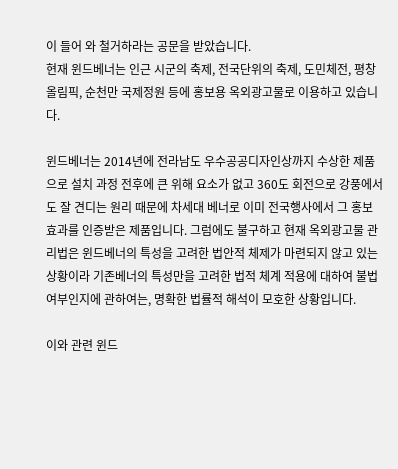이 들어 와 철거하라는 공문을 받았습니다.
현재 윈드베너는 인근 시군의 축제, 전국단위의 축제, 도민체전, 평창올림픽, 순천만 국제정원 등에 홍보용 옥외광고물로 이용하고 있습니다.

윈드베너는 2014년에 전라남도 우수공공디자인상까지 수상한 제품으로 설치 과정 전후에 큰 위해 요소가 없고 360도 회전으로 강풍에서도 잘 견디는 원리 때문에 차세대 베너로 이미 전국행사에서 그 홍보 효과를 인증받은 제품입니다. 그럼에도 불구하고 현재 옥외광고물 관리법은 윈드베너의 특성을 고려한 법안적 체제가 마련되지 않고 있는 상황이라 기존베너의 특성만을 고려한 법적 체계 적용에 대하여 불법여부인지에 관하여는, 명확한 법률적 해석이 모호한 상황입니다.

이와 관련 윈드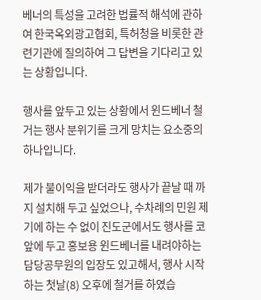베너의 특성을 고려한 법률적 해석에 관하여 한국옥외광고협회, 특허청을 비롯한 관련기관에 질의하여 그 답변을 기다리고 있는 상황입니다.

행사를 앞두고 있는 상황에서 윈드베너 철거는 행사 분위기를 크게 망치는 요소중의 하나입니다.

제가 불이익을 받더라도 행사가 끝날 때 까지 설치해 두고 싶었으나, 수차례의 민원 제기에 하는 수 없이 진도군에서도 행사를 코앞에 두고 홍보용 윈드베너를 내려야하는 담당공무원의 입장도 있고해서, 행사 시작하는 첫날(8) 오후에 철거를 하였습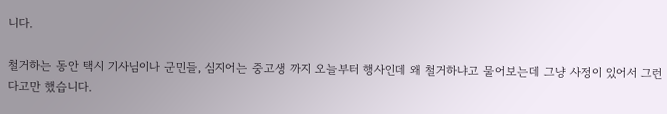니다.

철거하는 동안 택시 기사님이나 군민들, 심지어는 중고생 까지 오늘부터 행사인데 왜 철거하냐고 물어보는데 그냥 사정이 있어서 그런다고만 했습니다.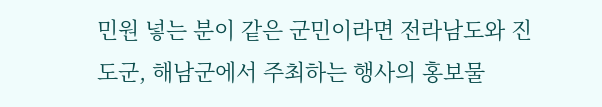민원 넣는 분이 같은 군민이라면 전라남도와 진도군, 해남군에서 주최하는 행사의 홍보물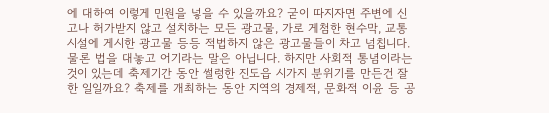에 대하여 이렇게 민원을 넣을 수 있을까요? 굳이 따지자면 주변에 신고나 허가받지 않고 설치하는 모든 광고물, 가로 게첨한 현수막, 교통시설에 게시한 광고물 등등 적법하지 않은 광고물들이 차고 넘칩니다. 물론 법을 대놓고 어기라는 말은 아닙니다. 하지만 사회적 통념이라는 것이 있는데 축제기간 동안 썰렁한 진도읍 시가지 분위기를 만든건 잘한 일일까요? 축제를 개최하는 동안 지역의 경제적, 문화적 이윤 등 공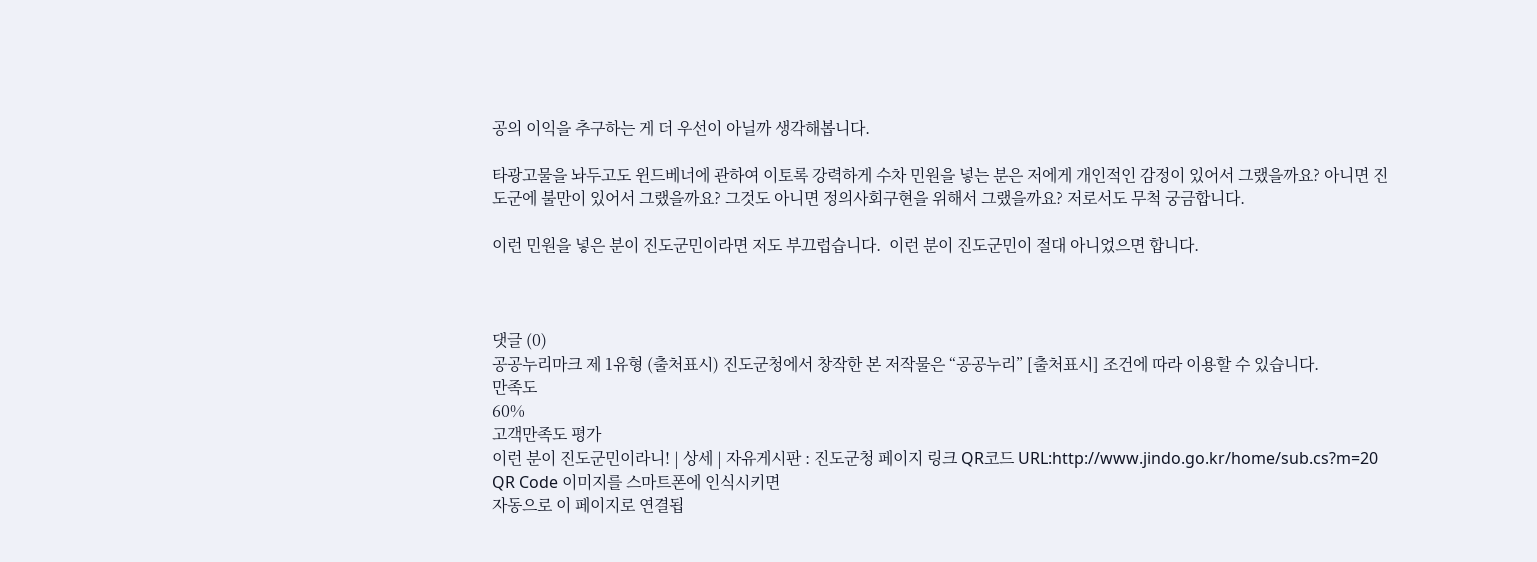공의 이익을 추구하는 게 더 우선이 아닐까 생각해봅니다.

타광고물을 놔두고도 윈드베너에 관하여 이토록 강력하게 수차 민원을 넣는 분은 저에게 개인적인 감정이 있어서 그랬을까요? 아니면 진도군에 불만이 있어서 그랬을까요? 그것도 아니면 정의사회구현을 위해서 그랬을까요? 저로서도 무척 궁금합니다.

이런 민원을 넣은 분이 진도군민이라면 저도 부끄럽습니다.  이런 분이 진도군민이 절대 아니었으면 합니다.



댓글 (0)
공공누리마크 제 1유형 (출처표시) 진도군청에서 창작한 본 저작물은 “공공누리” [출처표시] 조건에 따라 이용할 수 있습니다.
만족도
60%
고객만족도 평가
이런 분이 진도군민이라니! | 상세 | 자유게시판 : 진도군청 페이지 링크 QR코드 URL:http://www.jindo.go.kr/home/sub.cs?m=20
QR Code 이미지를 스마트폰에 인식시키면
자동으로 이 페이지로 연결됩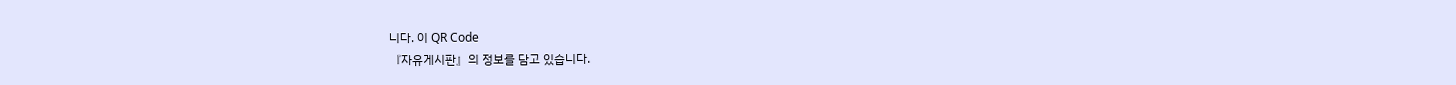니다. 이 QR Code
『자유게시판』의 정보를 담고 있습니다.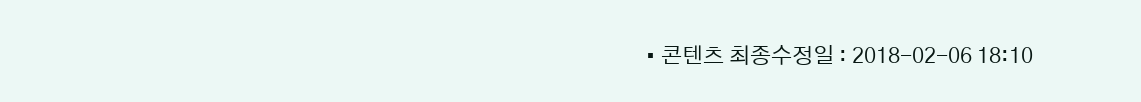• 콘텐츠 최종수정일 : 2018-02-06 18:10